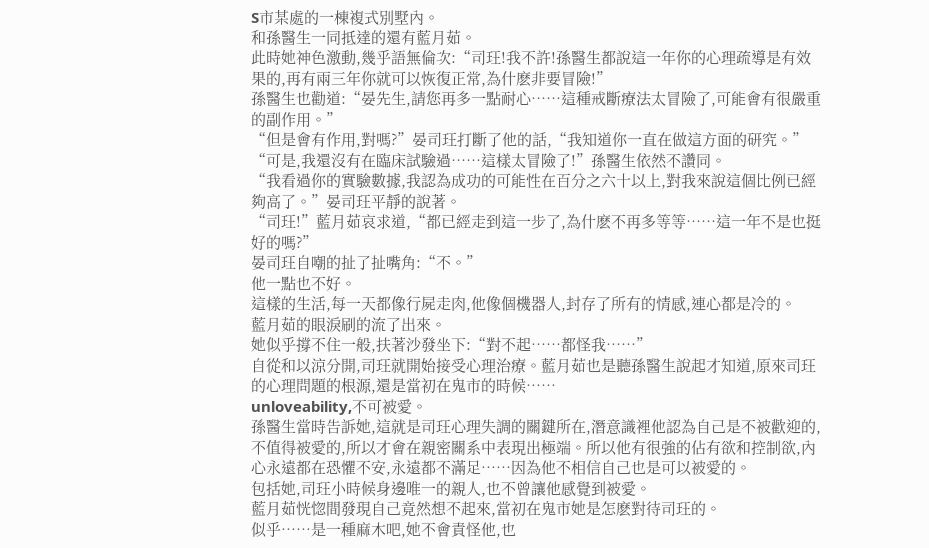S市某處的一棟複式別墅內。
和孫醫生一同抵達的還有藍月茹。
此時她神色激動,幾乎語無倫次:“司玨!我不許!孫醫生都說這一年你的心理疏導是有效果的,再有兩三年你就可以恢復正常,為什麽非要冒險!”
孫醫生也勸道:“晏先生,請您再多一點耐心……這種戒斷療法太冒險了,可能會有很嚴重的副作用。”
“但是會有作用,對嗎?”晏司玨打斷了他的話,“我知道你一直在做這方面的研究。”
“可是,我還沒有在臨床試驗過……這樣太冒險了!”孫醫生依然不讚同。
“我看過你的實驗數據,我認為成功的可能性在百分之六十以上,對我來說這個比例已經夠高了。”晏司玨平靜的說著。
“司玨!”藍月茹哀求道,“都已經走到這一步了,為什麽不再多等等……這一年不是也挺好的嗎?”
晏司玨自嘲的扯了扯嘴角:“不。”
他一點也不好。
這樣的生活,每一天都像行屍走肉,他像個機器人,封存了所有的情感,連心都是冷的。
藍月茹的眼淚刷的流了出來。
她似乎撐不住一般,扶著沙發坐下:“對不起……都怪我……”
自從和以涼分開,司玨就開始接受心理治療。藍月茹也是聽孫醫生說起才知道,原來司玨的心理問題的根源,還是當初在鬼市的時候……
unloveability,不可被愛。
孫醫生當時告訴她,這就是司玨心理失調的關鍵所在,潛意識裡他認為自己是不被歡迎的,不值得被愛的,所以才會在親密關系中表現出極端。所以他有很強的佔有欲和控制欲,內心永遠都在恐懼不安,永遠都不滿足……因為他不相信自己也是可以被愛的。
包括她,司玨小時候身邊唯一的親人,也不曾讓他感覺到被愛。
藍月茹恍惚間發現自己竟然想不起來,當初在鬼市她是怎麽對待司玨的。
似乎……是一種麻木吧,她不會責怪他,也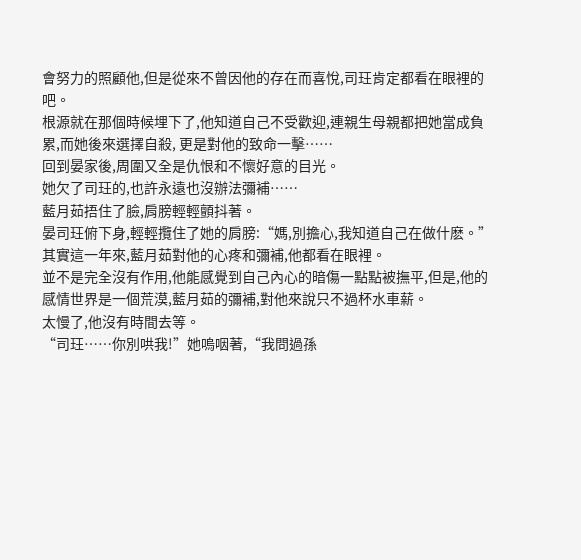會努力的照顧他,但是從來不曾因他的存在而喜悅,司玨肯定都看在眼裡的吧。
根源就在那個時候埋下了,他知道自己不受歡迎,連親生母親都把她當成負累,而她後來選擇自殺, 更是對他的致命一擊……
回到晏家後,周圍又全是仇恨和不懷好意的目光。
她欠了司玨的,也許永遠也沒辦法彌補……
藍月茹捂住了臉,肩膀輕輕顫抖著。
晏司玨俯下身,輕輕攬住了她的肩膀:“媽,別擔心,我知道自己在做什麽。”
其實這一年來,藍月茹對他的心疼和彌補,他都看在眼裡。
並不是完全沒有作用,他能感覺到自己內心的暗傷一點點被撫平,但是,他的感情世界是一個荒漠,藍月茹的彌補,對他來說只不過杯水車薪。
太慢了,他沒有時間去等。
“司玨……你別哄我!”她嗚咽著,“我問過孫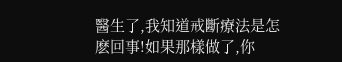醫生了,我知道戒斷療法是怎麽回事!如果那樣做了,你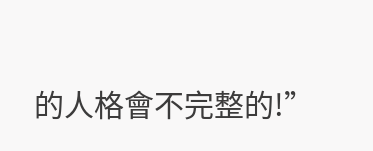的人格會不完整的!”